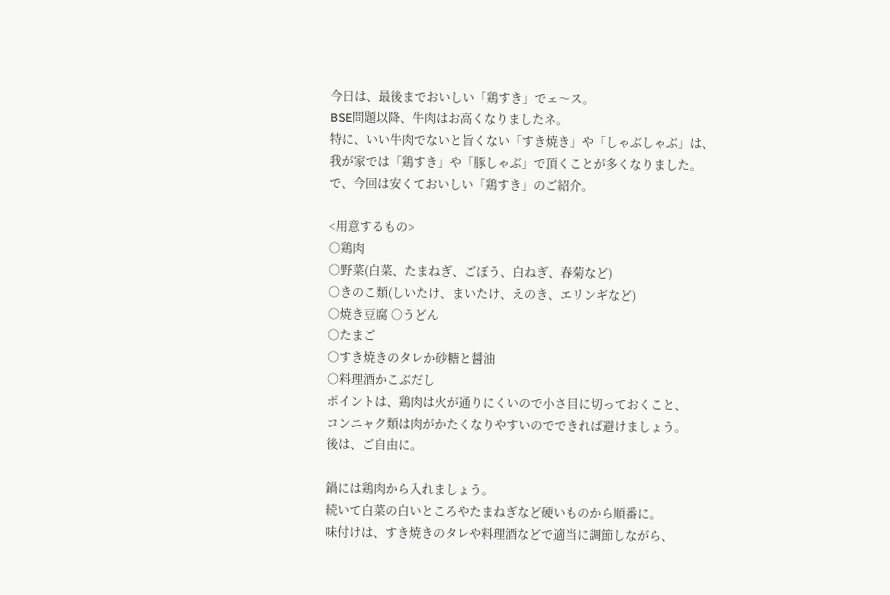今日は、最後までおいしい「鶏すき」でェ〜ス。
BSE問題以降、牛肉はお高くなりましたネ。
特に、いい牛肉でないと旨くない「すき焼き」や「しゃぶしゃぶ」は、
我が家では「鶏すき」や「豚しゃぶ」で頂くことが多くなりました。
で、今回は安くておいしい「鶏すき」のご紹介。

<用意するもの>
○鶏肉
○野菜(白菜、たまねぎ、ごぼう、白ねぎ、春菊など)
○きのこ類(しいたけ、まいたけ、えのき、エリンギなど)
○焼き豆腐 ○うどん
○たまご
○すき焼きのタレか砂糖と醤油
○料理酒かこぶだし
ポイントは、鶏肉は火が通りにくいので小さ目に切っておくこと、
コンニャク類は肉がかたくなりやすいのでできれば避けましょう。
後は、ご自由に。

鍋には鶏肉から入れましょう。
続いて白菜の白いところやたまねぎなど硬いものから順番に。
味付けは、すき焼きのタレや料理酒などで適当に調節しながら、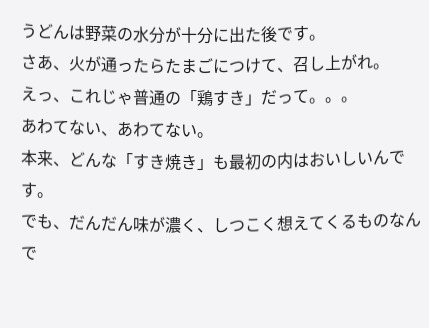うどんは野菜の水分が十分に出た後です。
さあ、火が通ったらたまごにつけて、召し上がれ。
えっ、これじゃ普通の「鶏すき」だって。。。
あわてない、あわてない。
本来、どんな「すき焼き」も最初の内はおいしいんです。
でも、だんだん味が濃く、しつこく想えてくるものなんで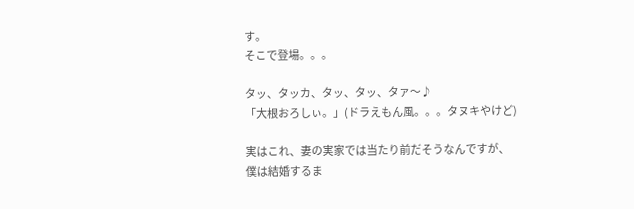す。
そこで登場。。。

タッ、タッカ、タッ、タッ、タァ〜♪
「大根おろしぃ。」(ドラえもん風。。。タヌキやけど)

実はこれ、妻の実家では当たり前だそうなんですが、
僕は結婚するま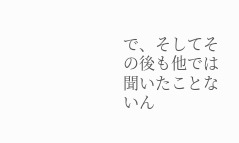で、そしてその後も他では聞いたことないん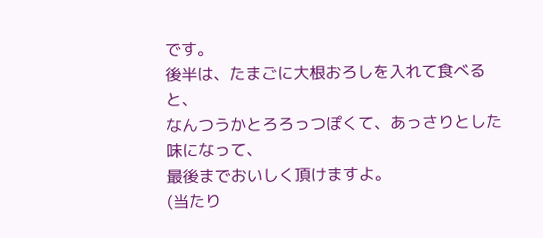です。
後半は、たまごに大根おろしを入れて食べると、
なんつうかとろろっつぽくて、あっさりとした味になって、
最後までおいしく頂けますよ。
(当たり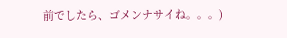前でしたら、ゴメンナサイね。。。)